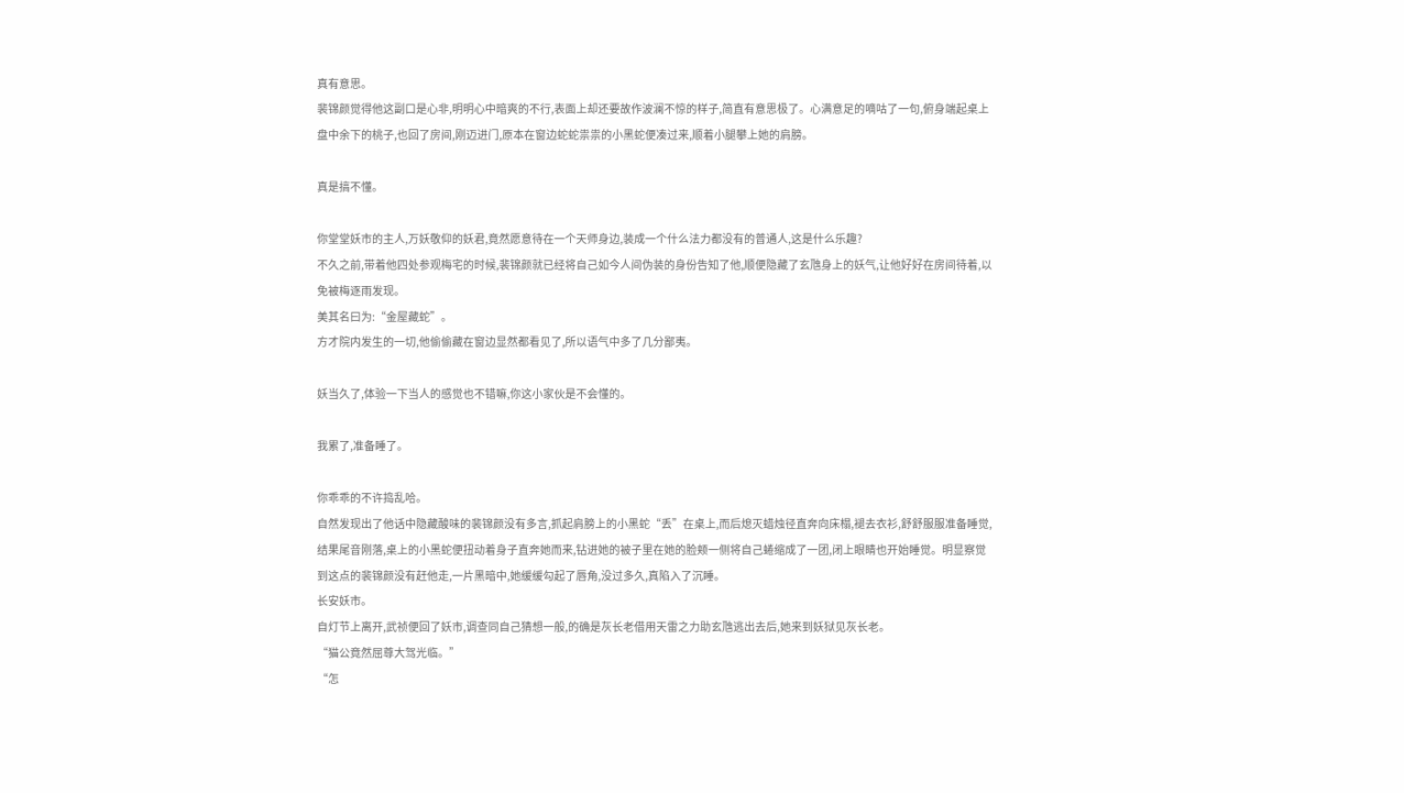真有意思。
裴锦颜觉得他这副口是心非,明明心中暗爽的不行,表面上却还要故作波澜不惊的样子,简直有意思极了。心满意足的嘀咕了一句,俯身端起桌上盘中余下的桃子,也回了房间,刚迈进门,原本在窗边蛇蛇祟祟的小黑蛇便凑过来,顺着小腿攀上她的肩膀。

真是搞不懂。

你堂堂妖市的主人,万妖敬仰的妖君,竟然愿意待在一个天师身边,装成一个什么法力都没有的普通人,这是什么乐趣?
不久之前,带着他四处参观梅宅的时候,裴锦颜就已经将自己如今人间伪装的身份告知了他,顺便隐藏了玄虺身上的妖气,让他好好在房间待着,以免被梅逐雨发现。
美其名曰为:“金屋藏蛇”。
方才院内发生的一切,他偷偷藏在窗边显然都看见了,所以语气中多了几分鄙夷。

妖当久了,体验一下当人的感觉也不错嘛,你这小家伙是不会懂的。

我累了,准备睡了。

你乖乖的不许捣乱哈。
自然发现出了他话中隐藏酸味的裴锦颜没有多言,抓起肩膀上的小黑蛇“丢”在桌上,而后熄灭蜡烛径直奔向床榻,褪去衣衫,舒舒服服准备睡觉,结果尾音刚落,桌上的小黑蛇便扭动着身子直奔她而来,钻进她的被子里在她的脸颊一侧将自己蜷缩成了一团,闭上眼睛也开始睡觉。明显察觉到这点的裴锦颜没有赶他走,一片黑暗中,她缓缓勾起了唇角,没过多久,真陷入了沉睡。
长安妖市。
自灯节上离开,武祯便回了妖市,调查同自己猜想一般,的确是灰长老借用天雷之力助玄虺逃出去后,她来到妖狱见灰长老。
“猫公竟然屈尊大驾光临。”
“怎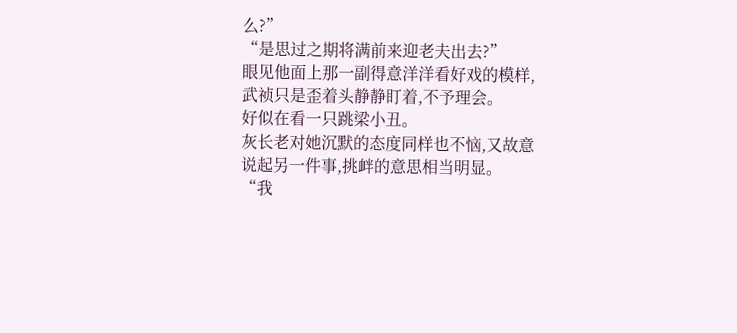么?”
“是思过之期将满前来迎老夫出去?”
眼见他面上那一副得意洋洋看好戏的模样,武祯只是歪着头静静盯着,不予理会。
好似在看一只跳梁小丑。
灰长老对她沉默的态度同样也不恼,又故意说起另一件事,挑衅的意思相当明显。
“我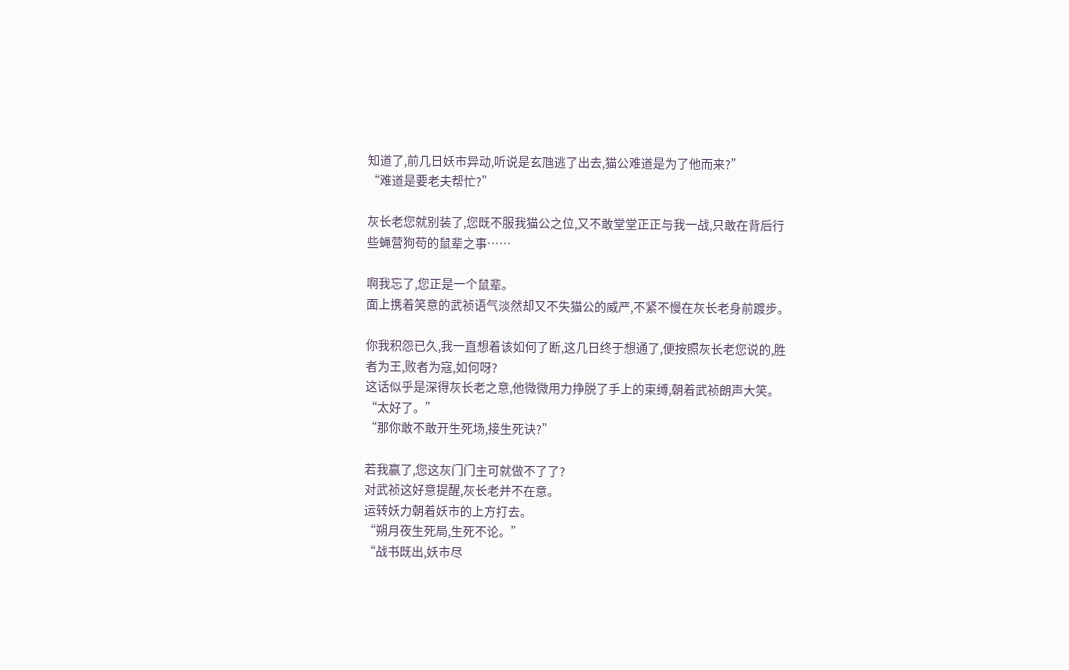知道了,前几日妖市异动,听说是玄虺逃了出去,猫公难道是为了他而来?”
“难道是要老夫帮忙?”

灰长老您就别装了,您既不服我猫公之位,又不敢堂堂正正与我一战,只敢在背后行些蝇营狗苟的鼠辈之事……

啊我忘了,您正是一个鼠辈。
面上携着笑意的武祯语气淡然却又不失猫公的威严,不紧不慢在灰长老身前踱步。

你我积怨已久,我一直想着该如何了断,这几日终于想通了,便按照灰长老您说的,胜者为王,败者为寇,如何呀?
这话似乎是深得灰长老之意,他微微用力挣脱了手上的束缚,朝着武祯朗声大笑。
“太好了。”
“那你敢不敢开生死场,接生死诀?”

若我赢了,您这灰门门主可就做不了了?
对武祯这好意提醒,灰长老并不在意。
运转妖力朝着妖市的上方打去。
“朔月夜生死局,生死不论。”
“战书既出,妖市尽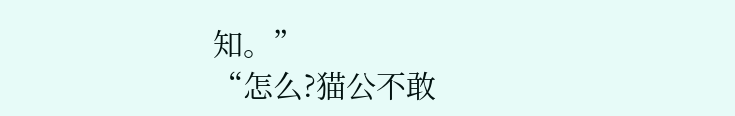知。”
“怎么?猫公不敢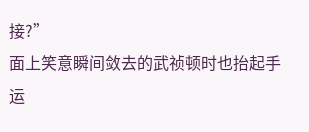接?”
面上笑意瞬间敛去的武祯顿时也抬起手运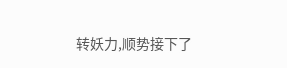转妖力,顺势接下了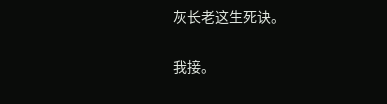灰长老这生死诀。

我接。